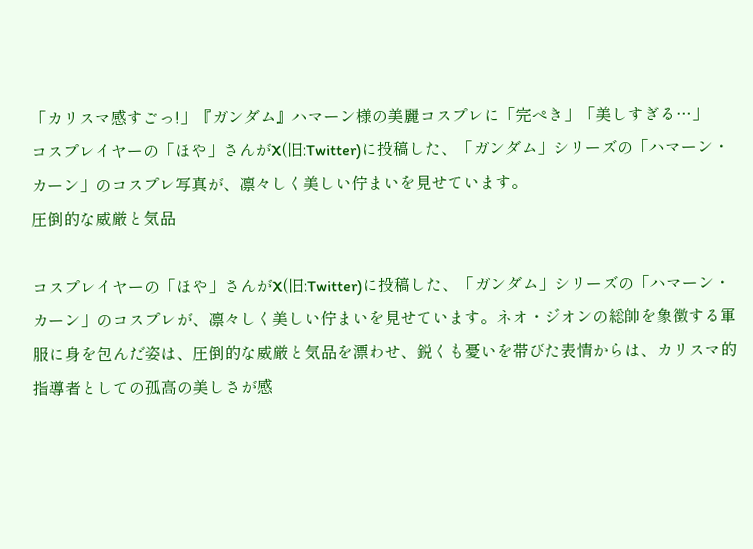「カリスマ感すごっ!」『ガンダム』ハマーン様の美麗コスプレに「完ぺき」「美しすぎる…」
コスプレイヤーの「ほや」さんがX(旧:Twitter)に投稿した、「ガンダム」シリーズの「ハマーン・カーン」のコスプレ写真が、凛々しく美しい佇まいを見せています。
圧倒的な威厳と気品

コスプレイヤーの「ほや」さんがX(旧:Twitter)に投稿した、「ガンダム」シリーズの「ハマーン・カーン」のコスプレが、凛々しく美しい佇まいを見せています。ネオ・ジオンの総帥を象徴する軍服に身を包んだ姿は、圧倒的な威厳と気品を漂わせ、鋭くも憂いを帯びた表情からは、カリスマ的指導者としての孤高の美しさが感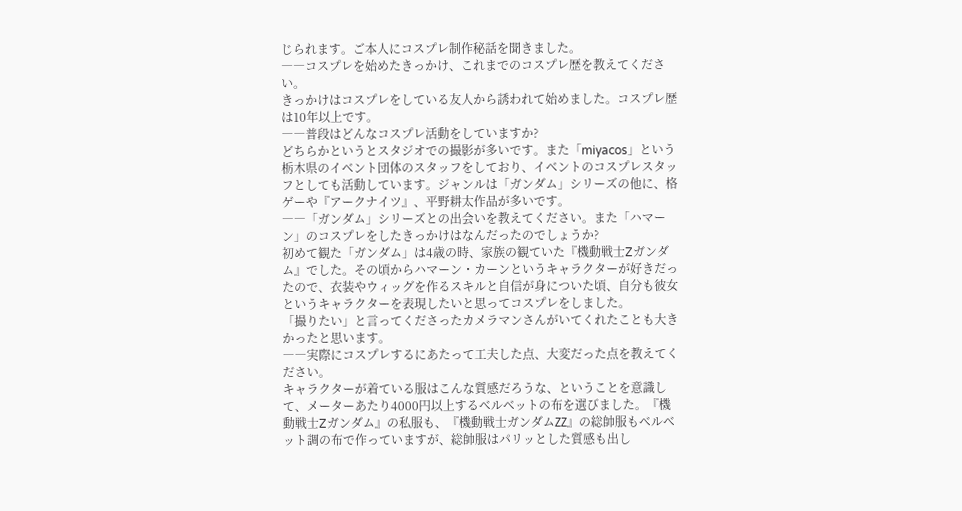じられます。ご本人にコスプレ制作秘話を聞きました。
――コスプレを始めたきっかけ、これまでのコスプレ歴を教えてください。
きっかけはコスプレをしている友人から誘われて始めました。コスプレ歴は10年以上です。
――普段はどんなコスプレ活動をしていますか?
どちらかというとスタジオでの撮影が多いです。また「miyacos」という栃木県のイベント団体のスタッフをしており、イベントのコスプレスタッフとしても活動しています。ジャンルは「ガンダム」シリーズの他に、格ゲーや『アークナイツ』、平野耕太作品が多いです。
――「ガンダム」シリーズとの出会いを教えてください。また「ハマーン」のコスプレをしたきっかけはなんだったのでしょうか?
初めて観た「ガンダム」は4歳の時、家族の観ていた『機動戦士Zガンダム』でした。その頃からハマーン・カーンというキャラクターが好きだったので、衣装やウィッグを作るスキルと自信が身についた頃、自分も彼女というキャラクターを表現したいと思ってコスプレをしました。
「撮りたい」と言ってくださったカメラマンさんがいてくれたことも大きかったと思います。
――実際にコスプレするにあたって工夫した点、大変だった点を教えてください。
キャラクターが着ている服はこんな質感だろうな、ということを意識して、メーターあたり4000円以上するベルベットの布を選びました。『機動戦士Zガンダム』の私服も、『機動戦士ガンダムΖΖ』の総帥服もベルベット調の布で作っていますが、総帥服はパリッとした質感も出し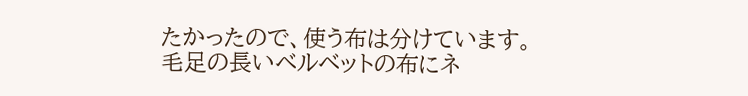たかったので、使う布は分けています。
毛足の長いベルベットの布にネ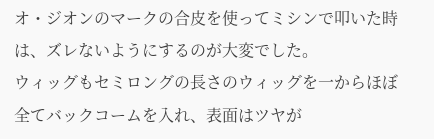オ・ジオンのマークの合皮を使ってミシンで叩いた時は、ズレないようにするのが大変でした。
ウィッグもセミロングの長さのウィッグを一からほぼ全てバックコームを入れ、表面はツヤが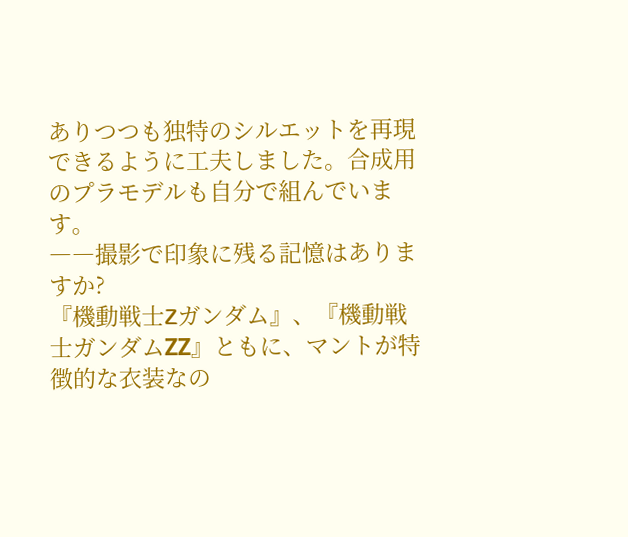ありつつも独特のシルエットを再現できるように工夫しました。合成用のプラモデルも自分で組んでいます。
――撮影で印象に残る記憶はありますか?
『機動戦士Zガンダム』、『機動戦士ガンダムΖΖ』ともに、マントが特徴的な衣装なの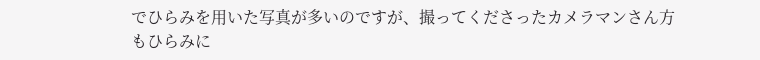でひらみを用いた写真が多いのですが、撮ってくださったカメラマンさん方もひらみに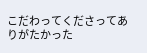こだわってくださってありがたかった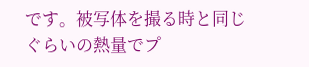です。被写体を撮る時と同じぐらいの熱量でプ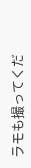ラモも撮ってくだ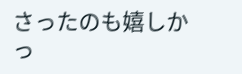さったのも嬉しかっ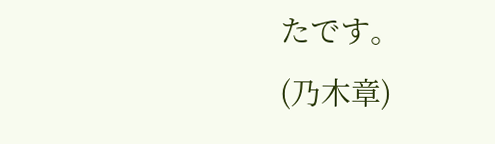たです。
(乃木章)